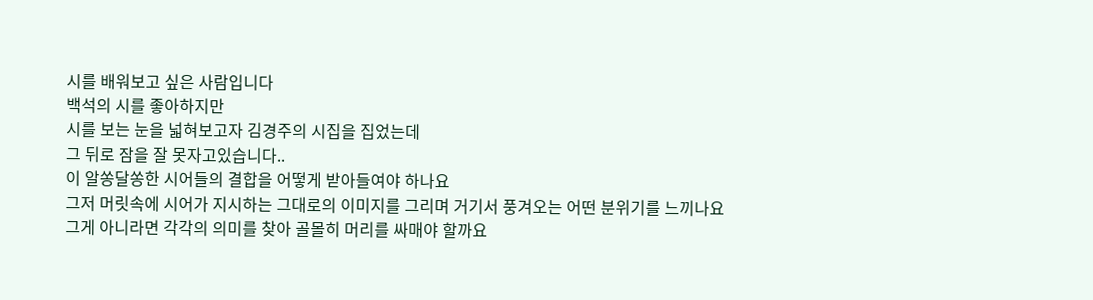시를 배워보고 싶은 사람입니다
백석의 시를 좋아하지만
시를 보는 눈을 넓혀보고자 김경주의 시집을 집었는데
그 뒤로 잠을 잘 못자고있습니다..
이 알쏭달쏭한 시어들의 결합을 어떻게 받아들여야 하나요
그저 머릿속에 시어가 지시하는 그대로의 이미지를 그리며 거기서 풍겨오는 어떤 분위기를 느끼나요
그게 아니라면 각각의 의미를 찾아 골몰히 머리를 싸매야 할까요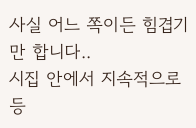사실 어느 쪽이든 힘겹기만 합니다..
시집 안에서 지속적으로 등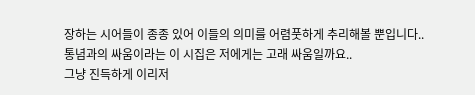장하는 시어들이 종종 있어 이들의 의미를 어렴풋하게 추리해볼 뿐입니다..
통념과의 싸움이라는 이 시집은 저에게는 고래 싸움일까요..
그냥 진득하게 이리저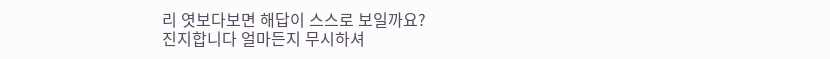리 엿보다보면 해답이 스스로 보일까요?
진지합니다 얼마든지 무시하셔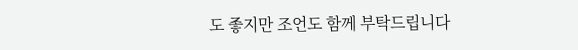도 좋지만 조언도 함께 부탁드립니다